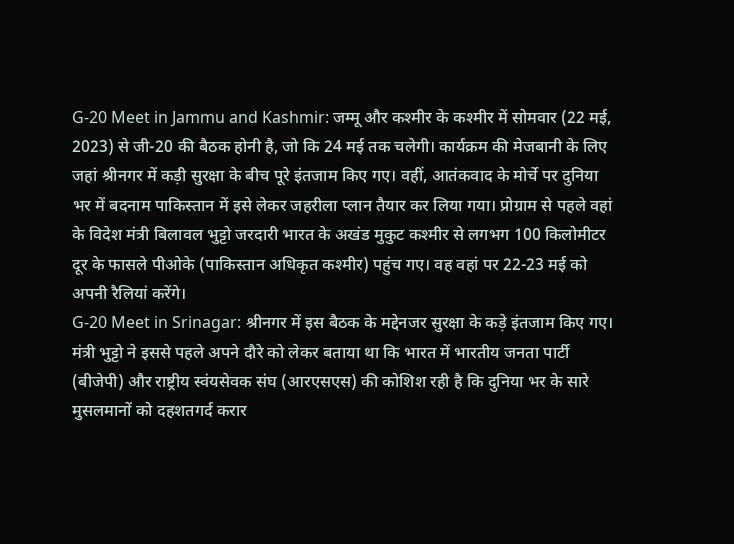G-20 Meet in Jammu and Kashmir: जम्मू और कश्मीर के कश्मीर में सोमवार (22 मई, 2023) से जी-20 की बैठक होनी है, जो कि 24 मई तक चलेगी। कार्यक्रम की मेजबानी के लिए जहां श्रीनगर में कड़ी सुरक्षा के बीच पूरे इंतजाम किए गए। वहीं, आतंकवाद के मोर्चे पर दुनिया भर में बदनाम पाकिस्तान में इसे लेकर जहरीला प्लान तैयार कर लिया गया। प्रोग्राम से पहले वहां के विदेश मंत्री बिलावल भुट्टो जरदारी भारत के अखंड मुकुट कश्मीर से लगभग 100 किलोमीटर दूर के फासले पीओके (पाकिस्तान अधिकृत कश्मीर) पहुंच गए। वह वहां पर 22-23 मई को अपनी रैलियां करेंगे।
G-20 Meet in Srinagar: श्रीनगर में इस बैठक के मद्देनजर सुरक्षा के कड़े इंतजाम किए गए।
मंत्री भुट्टो ने इससे पहले अपने दौरे को लेकर बताया था कि भारत में भारतीय जनता पार्टी (बीजेपी) और राष्ट्रीय स्वंयसेवक संघ (आरएसएस) की कोशिश रही है कि दुनिया भर के सारे मुसलमानों को दहशतगर्द करार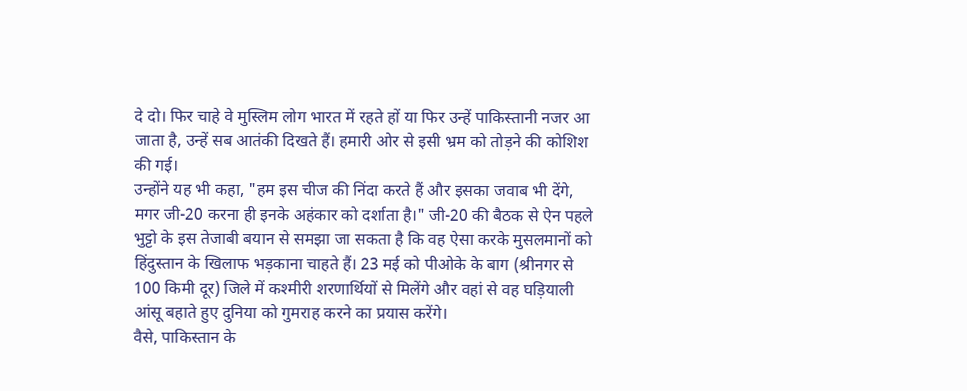दे दो। फिर चाहे वे मुस्लिम लोग भारत में रहते हों या फिर उन्हें पाकिस्तानी नजर आ जाता है, उन्हें सब आतंकी दिखते हैं। हमारी ओर से इसी भ्रम को तोड़ने की कोशिश की गई।
उन्होंने यह भी कहा, "हम इस चीज की निंदा करते हैं और इसका जवाब भी देंगे, मगर जी-20 करना ही इनके अहंकार को दर्शाता है।" जी-20 की बैठक से ऐन पहले भुट्टो के इस तेजाबी बयान से समझा जा सकता है कि वह ऐसा करके मुसलमानों को हिंदुस्तान के खिलाफ भड़काना चाहते हैं। 23 मई को पीओके के बाग (श्रीनगर से 100 किमी दूर) जिले में कश्मीरी शरणार्थियों से मिलेंगे और वहां से वह घड़ियाली आंसू बहाते हुए दुनिया को गुमराह करने का प्रयास करेंगे।
वैसे, पाकिस्तान के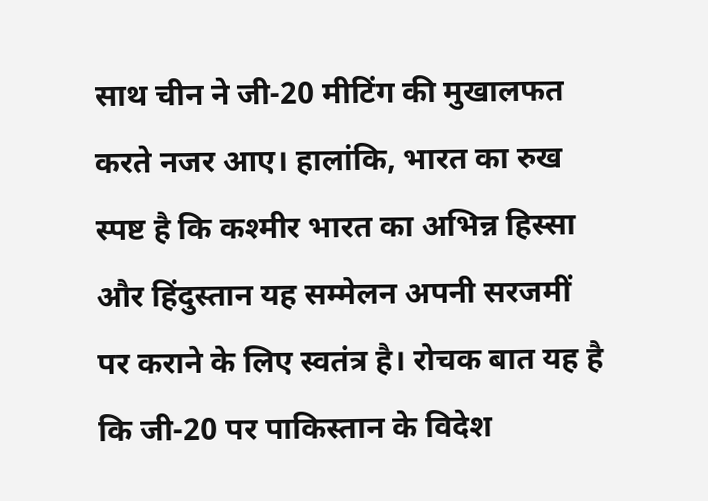साथ चीन ने जी-20 मीटिंग की मुखालफत करते नजर आए। हालांकि, भारत का रुख स्पष्ट है कि कश्मीर भारत का अभिन्न हिस्सा और हिंदुस्तान यह सम्मेलन अपनी सरजमीं पर कराने के लिए स्वतंत्र है। रोचक बात यह है कि जी-20 पर पाकिस्तान के विदेश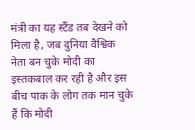मंत्री का यह स्टैंड तब देखने को मिला है, जब दुनिया वैश्विक नेता बन चुके मोदी का इस्तकबाल कर रही है और इस बीच पाक के लोग तक मान चुके हैं कि मोदी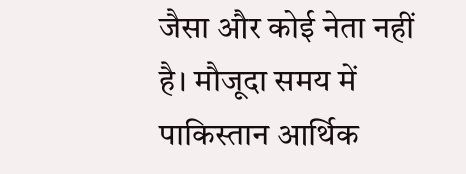जैसा और कोई नेता नहीं है। मौजूदा समय में पाकिस्तान आर्थिक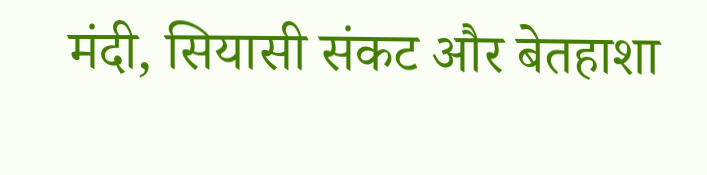मंदी, सियासी संकट और बेतहाशा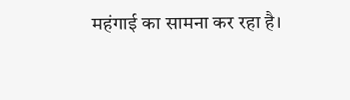महंगाई का सामना कर रहा है।